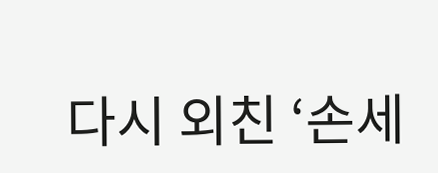다시 외친 ‘손세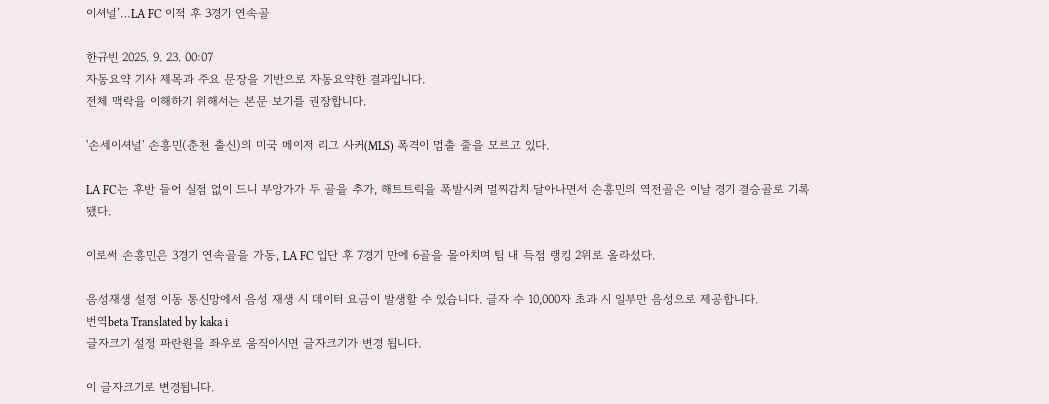이셔널’…LA FC 이적 후 3경기 연속골

한규빈 2025. 9. 23. 00:07
자동요약 기사 제목과 주요 문장을 기반으로 자동요약한 결과입니다.
전체 맥락을 이해하기 위해서는 본문 보기를 권장합니다.

'손세이셔널' 손흥민(춘천 출신)의 미국 메이저 리그 사커(MLS) 폭격이 멈출 줄을 모르고 있다.

LA FC는 후반 들어 실점 없이 드니 부앙가가 두 골을 추가, 해트트릭을 폭발시켜 멀찌감치 달아나면서 손흥민의 역전골은 이날 경기 결승골로 기록됐다.

이로써 손흥민은 3경기 연속골을 가동, LA FC 입단 후 7경기 만에 6골을 몰아치며 팀 내 득점 랭킹 2위로 올라섰다.

음성재생 설정 이동 통신망에서 음성 재생 시 데이터 요금이 발생할 수 있습니다. 글자 수 10,000자 초과 시 일부만 음성으로 제공합니다.
번역beta Translated by kaka i
글자크기 설정 파란원을 좌우로 움직이시면 글자크기가 변경 됩니다.

이 글자크기로 변경됩니다.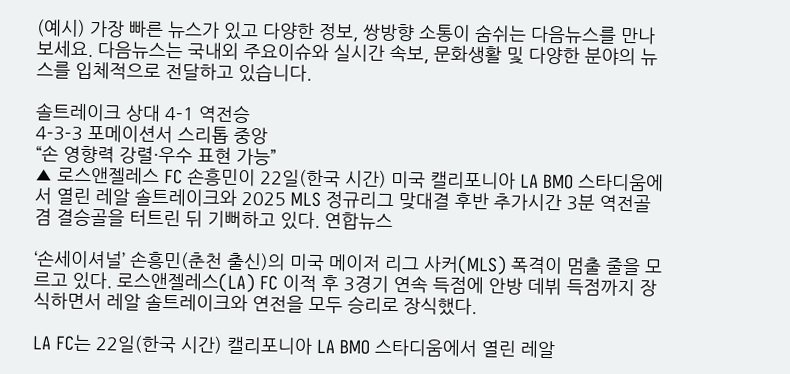(예시) 가장 빠른 뉴스가 있고 다양한 정보, 쌍방향 소통이 숨쉬는 다음뉴스를 만나보세요. 다음뉴스는 국내외 주요이슈와 실시간 속보, 문화생활 및 다양한 분야의 뉴스를 입체적으로 전달하고 있습니다.

솔트레이크 상대 4-1 역전승
4-3-3 포메이션서 스리톱 중앙
“손 영향력 강렬·우수 표현 가능”
▲ 로스앤젤레스 FC 손흥민이 22일(한국 시간) 미국 캘리포니아 LA BMO 스타디움에서 열린 레알 솔트레이크와 2025 MLS 정규리그 맞대결 후반 추가시간 3분 역전골 겸 결승골을 터트린 뒤 기뻐하고 있다. 연합뉴스

‘손세이셔널’ 손흥민(춘천 출신)의 미국 메이저 리그 사커(MLS) 폭격이 멈출 줄을 모르고 있다. 로스앤젤레스(LA) FC 이적 후 3경기 연속 득점에 안방 데뷔 득점까지 장식하면서 레알 솔트레이크와 연전을 모두 승리로 장식했다.

LA FC는 22일(한국 시간) 캘리포니아 LA BMO 스타디움에서 열린 레알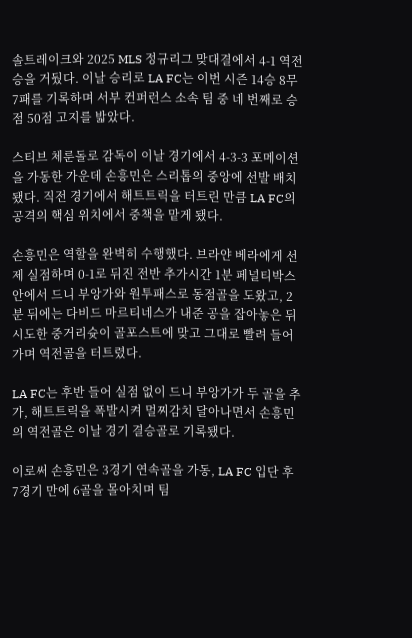솔트레이크와 2025 MLS 정규리그 맞대결에서 4-1 역전승을 거뒀다. 이날 승리로 LA FC는 이번 시즌 14승 8무 7패를 기록하며 서부 컨퍼런스 소속 팀 중 네 번째로 승점 50점 고지를 밟았다.

스티브 체룬돌로 감독이 이날 경기에서 4-3-3 포메이션을 가동한 가운데 손흥민은 스리톱의 중앙에 선발 배치됐다. 직전 경기에서 해트트릭을 터트린 만큼 LA FC의 공격의 핵심 위치에서 중책을 맡게 됐다.

손흥민은 역할을 완벽히 수행했다. 브라얀 베라에게 선제 실점하며 0-1로 뒤진 전반 추가시간 1분 페널티박스 안에서 드니 부앙가와 원투패스로 동점골을 도왔고, 2분 뒤에는 다비드 마르티네스가 내준 공을 잡아놓은 뒤 시도한 중거리슛이 골포스트에 맞고 그대로 빨려 들어가며 역전골을 터트렸다.

LA FC는 후반 들어 실점 없이 드니 부앙가가 두 골을 추가, 해트트릭을 폭발시켜 멀찌감치 달아나면서 손흥민의 역전골은 이날 경기 결승골로 기록됐다.

이로써 손흥민은 3경기 연속골을 가동, LA FC 입단 후 7경기 만에 6골을 몰아치며 팀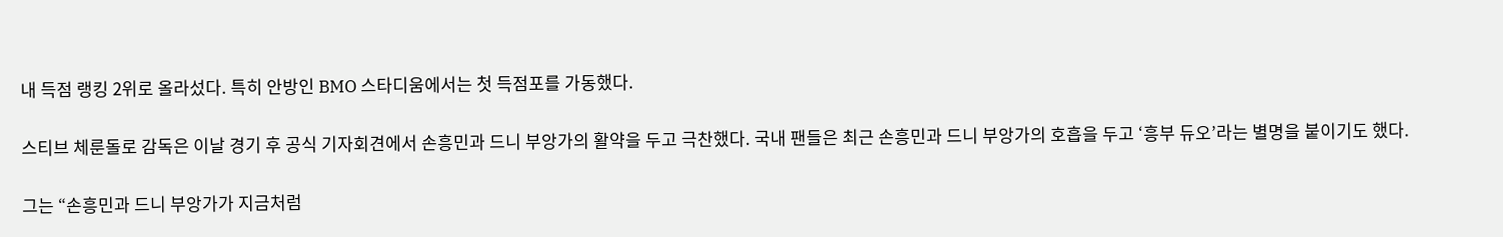내 득점 랭킹 2위로 올라섰다. 특히 안방인 BMO 스타디움에서는 첫 득점포를 가동했다.

스티브 체룬돌로 감독은 이날 경기 후 공식 기자회견에서 손흥민과 드니 부앙가의 활약을 두고 극찬했다. 국내 팬들은 최근 손흥민과 드니 부앙가의 호흡을 두고 ‘흥부 듀오’라는 별명을 붙이기도 했다.

그는 “손흥민과 드니 부앙가가 지금처럼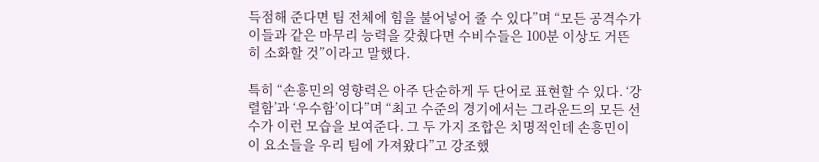득점해 준다면 팀 전체에 힘을 불어넣어 줄 수 있다”며 “모든 공격수가 이들과 같은 마무리 능력을 갖췄다면 수비수들은 100분 이상도 거뜬히 소화할 것”이라고 말했다.

특히 “손흥민의 영향력은 아주 단순하게 두 단어로 표현할 수 있다. ‘강렬함’과 ‘우수함’이다”며 “최고 수준의 경기에서는 그라운드의 모든 선수가 이런 모습을 보여준다. 그 두 가지 조합은 치명적인데 손흥민이 이 요소들을 우리 팀에 가져왔다”고 강조했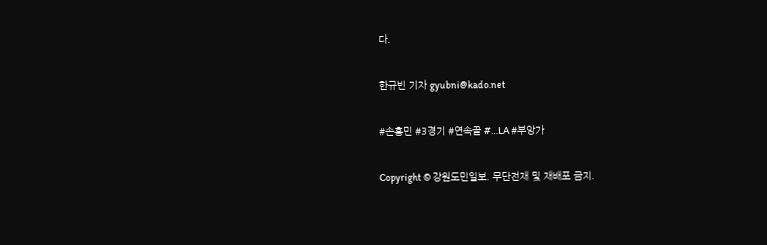다.

한규빈 기자 gyubni@kado.net

#손흥민 #3경기 #연속골 #…LA #부앙가

Copyright © 강원도민일보. 무단전재 및 재배포 금지.